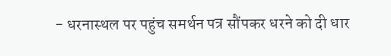- धरनास्थल पर पहुंच समर्थन पत्र सौंपकर धरने को दी धार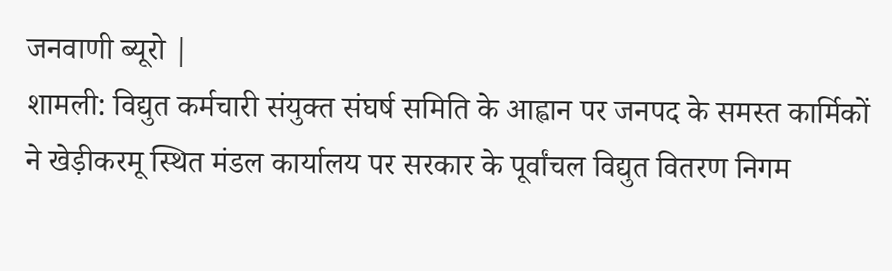जनवाणी ब्यूरो |
शामली: विद्युत कर्मचारी संयुक्त संघर्ष समिति के आह्वान पर जनपद के समस्त कार्मिकों ने खेड़ीकरमू स्थित मंडल कार्यालय पर सरकार के पूर्वांचल विद्युत वितरण निगम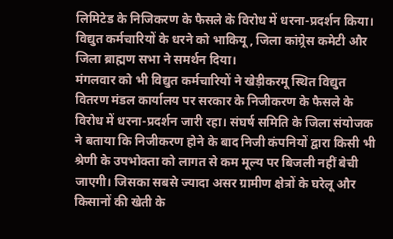लिमिटेड के निजिकरण के फैसले के विरोध में धरना-प्रदर्शन किया। विद्युत कर्मचारियों के धरने को भाकियू, जिला कांग्र्रेस कमेटी और जिला ब्राह्मण सभा ने समर्थन दिया।
मंगलवार को भी विद्युत कर्मचारियों ने खेड़ीकरमू स्थित विद्युत वितरण मंडल कार्यालय पर सरकार के निजीकरण के फैसले के विरोध में धरना-प्रदर्शन जारी रहा। संघर्ष समिति के जिला संयोजक ने बताया कि निजीकरण होने के बाद निजी कंपनियों द्वारा किसी भी श्रेणी के उपभोक्ता को लागत से कम मूल्य पर बिजली नहीं बेची जाएगी। जिसका सबसे ज्यादा असर ग्रामीण क्षेत्रों के घरेलू और किसानों की खेती के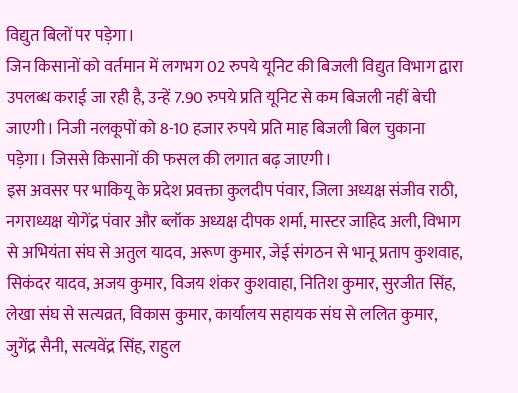विद्युत बिलों पर पड़ेगा।
जिन किसानों को वर्तमान में लगभग 02 रुपये यूनिट की बिजली विद्युत विभाग द्वारा उपलब्ध कराई जा रही है, उन्हें 7.90 रुपये प्रति यूनिट से कम बिजली नहीं बेची जाएगी। निजी नलकूपों को 8-10 हजार रुपये प्रति माह बिजली बिल चुकाना पड़ेगा। जिससे किसानों की फसल की लगात बढ़ जाएगी।
इस अवसर पर भाकियू के प्रदेश प्रवक्ता कुलदीप पंवार, जिला अध्यक्ष संजीव राठी, नगराध्यक्ष योगेंद्र पंवार और ब्लॉक अध्यक्ष दीपक शर्मा, मास्टर जाहिद अली, विभाग से अभियंता संघ से अतुल यादव, अरूण कुमार, जेई संगठन से भानू प्रताप कुशवाह, सिकंदर यादव, अजय कुमार, विजय शंकर कुशवाहा, नितिश कुमार, सुरजीत सिंह, लेखा संघ से सत्यव्रत, विकास कुमार, कार्यालय सहायक संघ से ललित कुमार, जुगेंद्र सैनी, सत्यवेंद्र सिंह, राहुल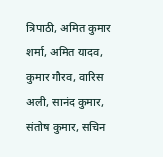त्रिपाठी, अमित कुमार शर्मा, अमित यादव, कुमार गौरव, वारिस अली, सानंद कुमार, संतोष कुमार, सचिन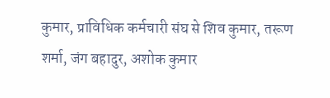कुमार, प्राविधिक कर्मचारी संघ से शिव कुमार, तरूण शर्मा, जंग बहादुर, अशोक कुमार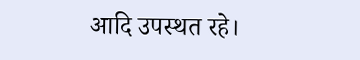आदि उपस्थत रहे।